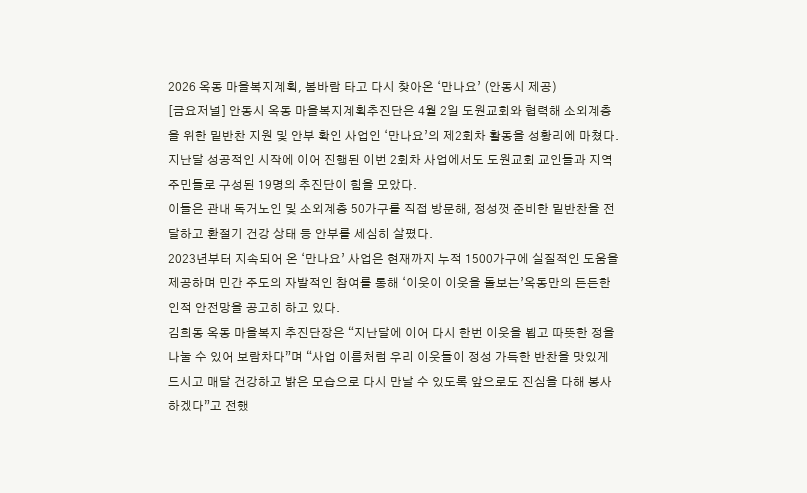2026 옥동 마을복지계획, 봄바람 타고 다시 찾아온 ‘만나요’ (안동시 제공)
[금요저널] 안동시 옥동 마을복지계획추진단은 4월 2일 도원교회와 협력해 소외계층을 위한 밑반찬 지원 및 안부 확인 사업인 ‘만나요’의 제2회차 활동을 성황리에 마쳤다.
지난달 성공적인 시작에 이어 진행된 이번 2회차 사업에서도 도원교회 교인들과 지역 주민들로 구성된 19명의 추진단이 힘을 모았다.
이들은 관내 독거노인 및 소외계층 50가구를 직접 방문해, 정성껏 준비한 밑반찬을 전달하고 환절기 건강 상태 등 안부를 세심히 살폈다.
2023년부터 지속되어 온 ‘만나요’ 사업은 현재까지 누적 1500가구에 실질적인 도움을 제공하며 민간 주도의 자발적인 참여를 통해 ‘이웃이 이웃을 돌보는’옥동만의 든든한 인적 안전망을 공고히 하고 있다.
김희동 옥동 마을복지 추진단장은 “지난달에 이어 다시 한번 이웃을 뵙고 따뜻한 정을 나눌 수 있어 보람차다”며 “사업 이름처럼 우리 이웃들이 정성 가득한 반찬을 맛있게 드시고 매달 건강하고 밝은 모습으로 다시 만날 수 있도록 앞으로도 진심을 다해 봉사하겠다”고 전했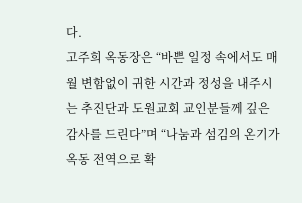다.
고주희 옥동장은 “바쁜 일정 속에서도 매월 변함없이 귀한 시간과 정성을 내주시는 추진단과 도원교회 교인분들께 깊은 감사를 드린다”며 “나눔과 섬김의 온기가 옥동 전역으로 확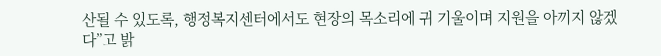산될 수 있도록, 행정복지센터에서도 현장의 목소리에 귀 기울이며 지원을 아끼지 않겠다”고 밝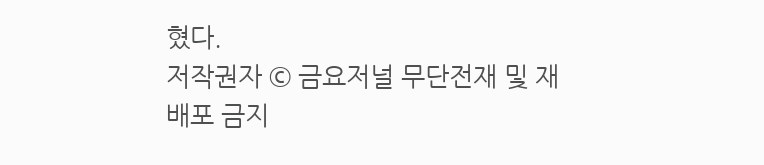혔다.
저작권자 © 금요저널 무단전재 및 재배포 금지